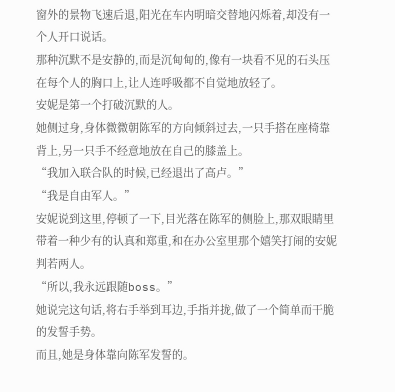窗外的景物飞速后退,阳光在车内明暗交替地闪烁着,却没有一个人开口说话。
那种沉默不是安静的,而是沉甸甸的,像有一块看不见的石头压在每个人的胸口上,让人连呼吸都不自觉地放轻了。
安妮是第一个打破沉默的人。
她侧过身,身体微微朝陈军的方向倾斜过去,一只手搭在座椅靠背上,另一只手不经意地放在自己的膝盖上。
“我加入联合队的时候,已经退出了高卢。”
“我是自由军人。”
安妮说到这里,停顿了一下,目光落在陈军的侧脸上,那双眼睛里带着一种少有的认真和郑重,和在办公室里那个嬉笑打闹的安妮判若两人。
“所以,我永远跟随boss。”
她说完这句话,将右手举到耳边,手指并拢,做了一个简单而干脆的发誓手势。
而且,她是身体靠向陈军发誓的。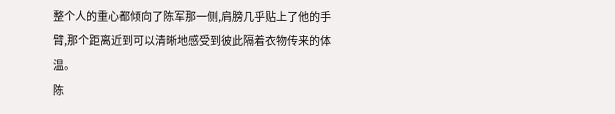整个人的重心都倾向了陈军那一侧,肩膀几乎贴上了他的手臂,那个距离近到可以清晰地感受到彼此隔着衣物传来的体温。
陈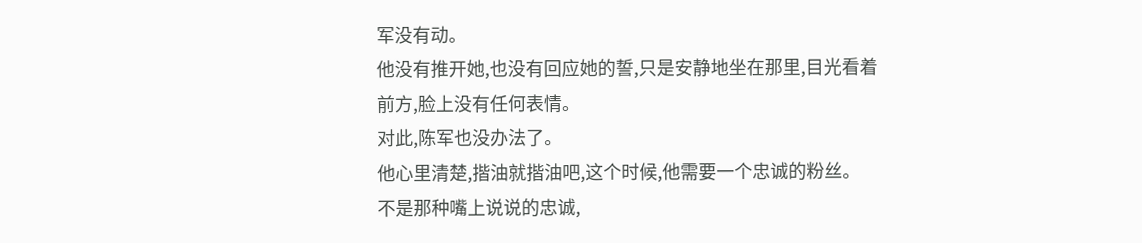军没有动。
他没有推开她,也没有回应她的誓,只是安静地坐在那里,目光看着前方,脸上没有任何表情。
对此,陈军也没办法了。
他心里清楚,揩油就揩油吧,这个时候,他需要一个忠诚的粉丝。
不是那种嘴上说说的忠诚,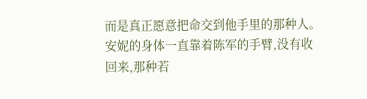而是真正愿意把命交到他手里的那种人。
安妮的身体一直靠着陈军的手臂,没有收回来,那种若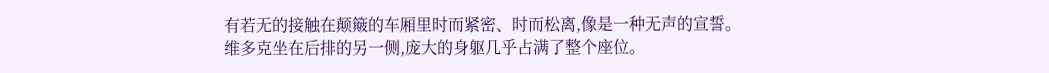有若无的接触在颠簸的车厢里时而紧密、时而松离,像是一种无声的宣誓。
维多克坐在后排的另一侧,庞大的身躯几乎占满了整个座位。